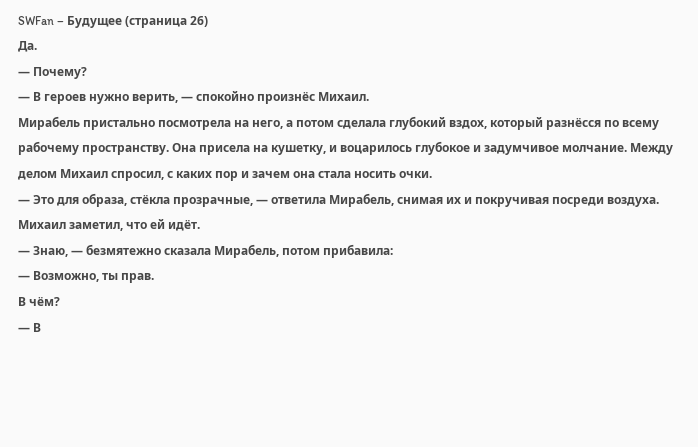SWFan – Будущее (страница 26)
Да.
— Почему?
— В героев нужно верить, — спокойно произнёс Михаил.
Мирабель пристально посмотрела на него, а потом сделала глубокий вздох, который разнёсся по всему рабочему пространству. Она присела на кушетку, и воцарилось глубокое и задумчивое молчание. Между делом Михаил спросил, с каких пор и зачем она стала носить очки.
— Это для образа, стёкла прозрачные, — ответила Мирабель, снимая их и покручивая посреди воздуха.
Михаил заметил, что ей идёт.
— Знаю, — безмятежно сказала Мирабель, потом прибавила:
— Возможно, ты прав.
В чём?
— В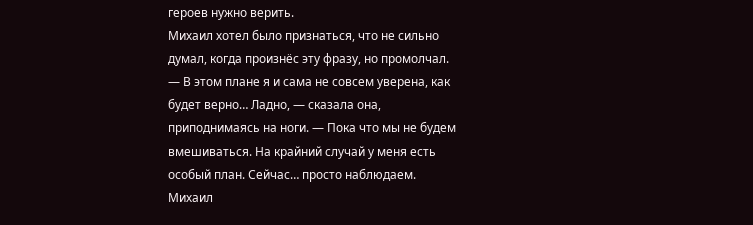героев нужно верить.
Михаил хотел было признаться, что не сильно думал, когда произнёс эту фразу, но промолчал.
— В этом плане я и сама не совсем уверена, как будет верно… Ладно, — сказала она, приподнимаясь на ноги. — Пока что мы не будем вмешиваться. На крайний случай у меня есть особый план. Сейчас… просто наблюдаем.
Михаил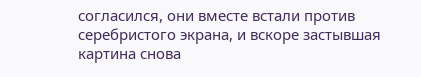согласился, они вместе встали против серебристого экрана, и вскоре застывшая картина снова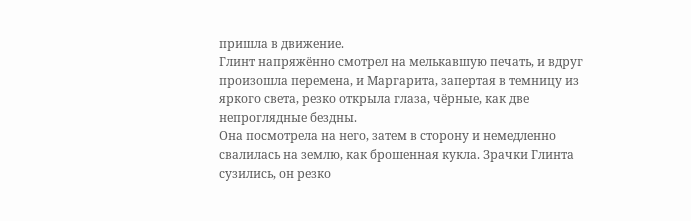пришла в движение.
Глинт напряжённо смотрел на мелькавшую печать, и вдруг произошла перемена, и Маргарита, запертая в темницу из яркого света, резко открыла глаза, чёрные, как две непроглядные бездны.
Она посмотрела на него, затем в сторону и немедленно свалилась на землю, как брошенная кукла. Зрачки Глинта сузились, он резко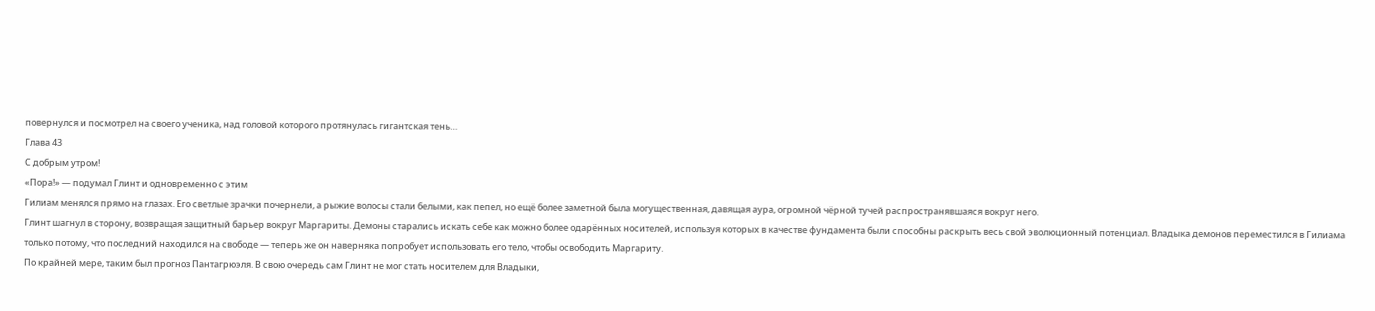повернулся и посмотрел на своего ученика, над головой которого протянулась гигантская тень…
Глава 43
С добрым утром!
«Пора!» — подумал Глинт и одновременно с этим
Гилиам менялся прямо на глазах. Его светлые зрачки почернели, а рыжие волосы стали белыми, как пепел, но ещё более заметной была могущественная, давящая аура, огромной чёрной тучей распространявшаяся вокруг него.
Глинт шагнул в сторону, возвращая защитный барьер вокруг Маргариты. Демоны старались искать себе как можно более одарённых носителей, используя которых в качестве фундамента были способны раскрыть весь свой эволюционный потенциал. Владыка демонов переместился в Гилиама только потому, что последний находился на свободе — теперь же он наверняка попробует использовать его тело, чтобы освободить Маргариту.
По крайней мере, таким был прогноз Пантагрюэля. В свою очередь сам Глинт не мог стать носителем для Владыки,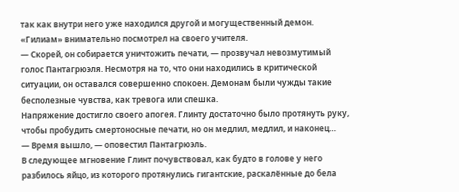так как внутри него уже находился другой и могущественный демон.
«Гилиам» внимательно посмотрел на своего учителя.
— Скорей, он собирается уничтожить печати, — прозвучал невозмутимый голос Пантагрюэля. Несмотря на то, что они находились в критической ситуации, он оставался совершенно спокоен. Демонам были чужды такие бесполезные чувства, как тревога или спешка.
Напряжение достигло своего апогея. Глинту достаточно было протянуть руку, чтобы пробудить смертоносные печати, но он медлил, медлил, и наконец…
— Время вышло, — оповестил Пантагрюэль.
В следующее мгновение Глинт почувствовал, как будто в голове у него разбилось яйцо, из которого протянулись гигантские, раскалённые до бела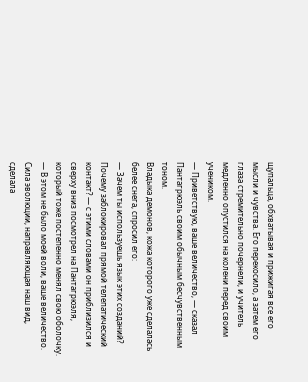щупальца, обхватывая и прижигая все его мысли и чувства. Его перекосило, а затем его глаза стремительно почернели, и учитель медленно опустился на колени перед своим учеником.
— Приветствую, ваше величество, — сказал Пантагрюэль своим обычным бесчувственным тоном.
Владыка демонов, кожа которого уже сделалась белее снега, спросил его:
— Зачем ты используешь язык этих созданий? Почему заблокировал прямой телепатический контакт? — с этими словами он приблизился и сверху вниз посмотрел на Пантагрюэля, который тоже постепенно менял свою оболочку.
— В этом не было моей воли, ваше величество. Сила эволюции, направляющая наш вид, сделала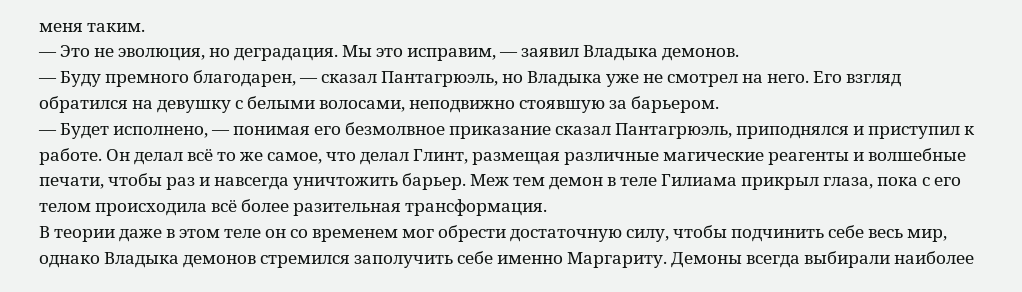меня таким.
— Это не эволюция, но деградация. Мы это исправим, — заявил Владыка демонов.
— Буду премного благодарен, — сказал Пантагрюэль, но Владыка уже не смотрел на него. Его взгляд обратился на девушку с белыми волосами, неподвижно стоявшую за барьером.
— Будет исполнено, — понимая его безмолвное приказание сказал Пантагрюэль, приподнялся и приступил к работе. Он делал всё то же самое, что делал Глинт, размещая различные магические реагенты и волшебные печати, чтобы раз и навсегда уничтожить барьер. Меж тем демон в теле Гилиама прикрыл глаза, пока с его телом происходила всё более разительная трансформация.
В теории даже в этом теле он со временем мог обрести достаточную силу, чтобы подчинить себе весь мир, однако Владыка демонов стремился заполучить себе именно Маргариту. Демоны всегда выбирали наиболее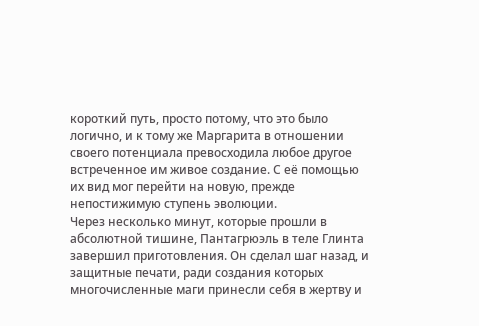короткий путь, просто потому, что это было логично, и к тому же Маргарита в отношении своего потенциала превосходила любое другое встреченное им живое создание. С её помощью их вид мог перейти на новую, прежде непостижимую ступень эволюции.
Через несколько минут, которые прошли в абсолютной тишине, Пантагрюэль в теле Глинта завершил приготовления. Он сделал шаг назад, и защитные печати, ради создания которых многочисленные маги принесли себя в жертву и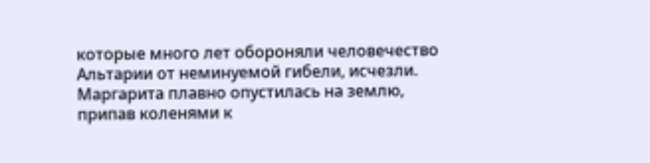которые много лет обороняли человечество Альтарии от неминуемой гибели, исчезли.
Маргарита плавно опустилась на землю, припав коленями к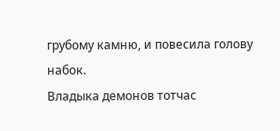грубому камню, и повесила голову набок.
Владыка демонов тотчас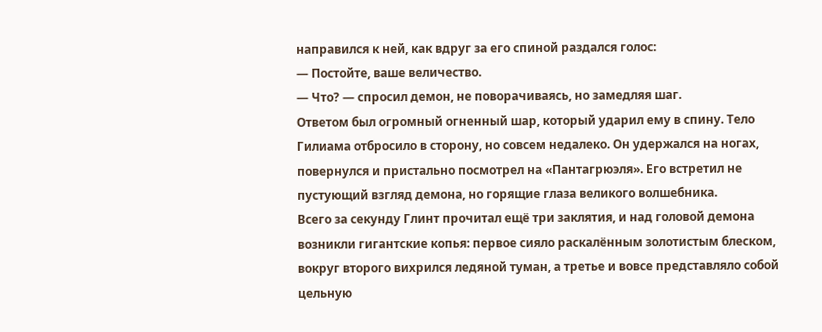направился к ней, как вдруг за его спиной раздался голос:
— Постойте, ваше величество.
— Что? — спросил демон, не поворачиваясь, но замедляя шаг.
Ответом был огромный огненный шар, который ударил ему в спину. Тело Гилиама отбросило в сторону, но совсем недалеко. Он удержался на ногах, повернулся и пристально посмотрел на «Пантагрюэля». Его встретил не пустующий взгляд демона, но горящие глаза великого волшебника.
Всего за секунду Глинт прочитал ещё три заклятия, и над головой демона возникли гигантские копья: первое сияло раскалённым золотистым блеском, вокруг второго вихрился ледяной туман, а третье и вовсе представляло собой цельную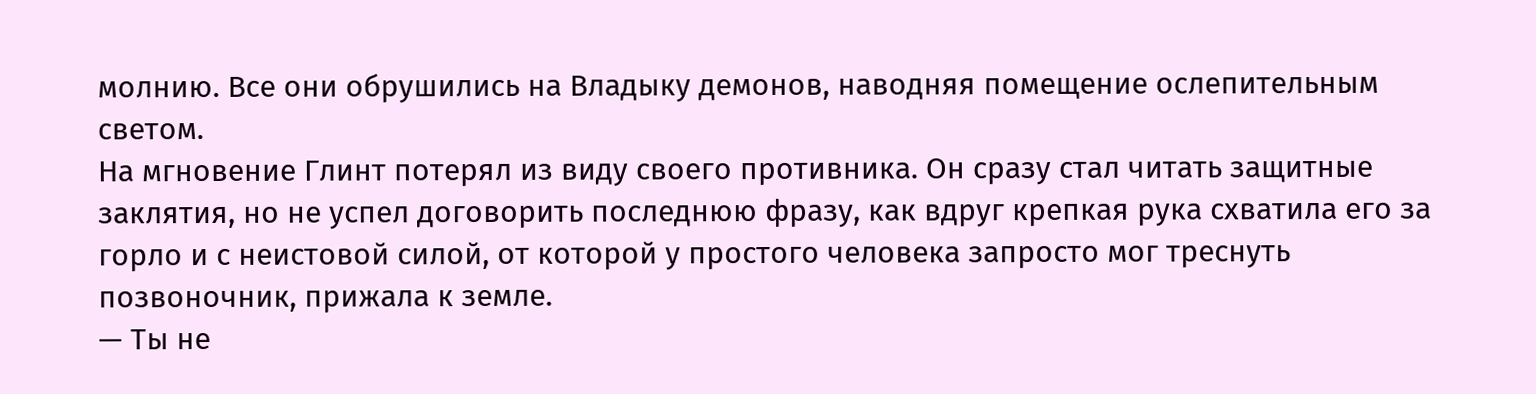молнию. Все они обрушились на Владыку демонов, наводняя помещение ослепительным светом.
На мгновение Глинт потерял из виду своего противника. Он сразу стал читать защитные заклятия, но не успел договорить последнюю фразу, как вдруг крепкая рука схватила его за горло и с неистовой силой, от которой у простого человека запросто мог треснуть позвоночник, прижала к земле.
— Ты не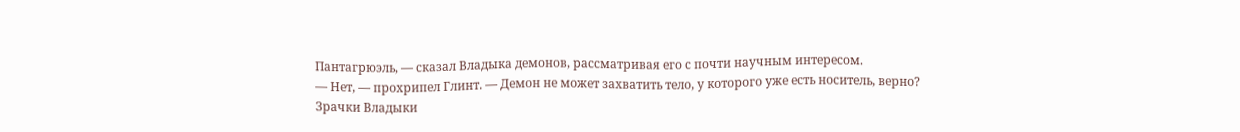Пантагрюэль, — сказал Владыка демонов, рассматривая его с почти научным интересом.
— Нет, — прохрипел Глинт. — Демон не может захватить тело, у которого уже есть носитель, верно?
Зрачки Владыки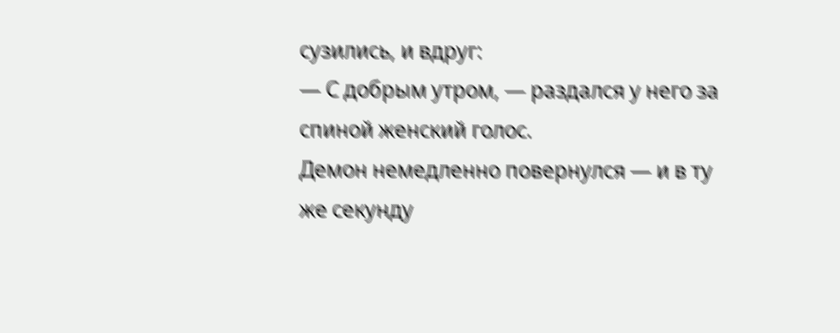сузились, и вдруг:
— С добрым утром, — раздался у него за спиной женский голос.
Демон немедленно повернулся — и в ту же секунду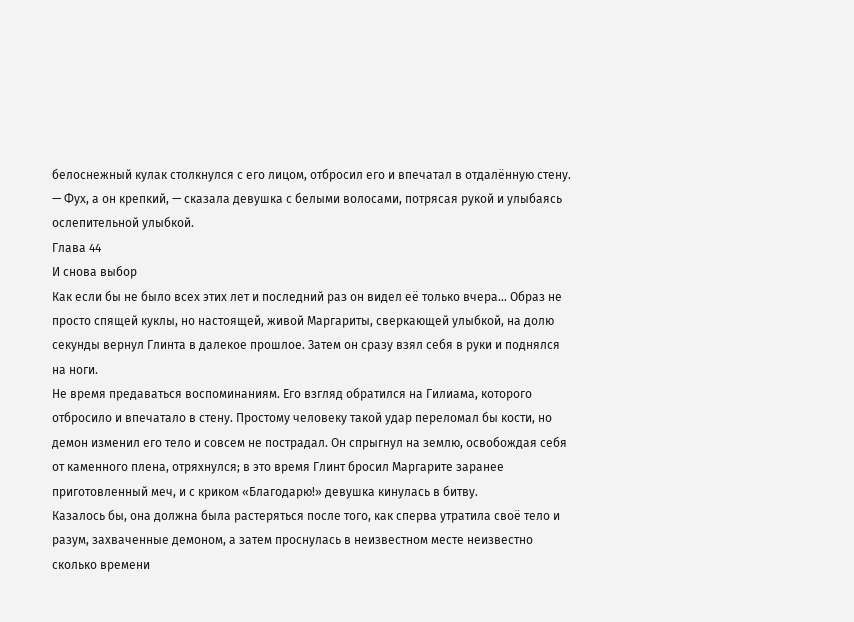белоснежный кулак столкнулся с его лицом, отбросил его и впечатал в отдалённую стену.
— Фух, а он крепкий, — сказала девушка с белыми волосами, потрясая рукой и улыбаясь ослепительной улыбкой.
Глава 44
И снова выбор
Как если бы не было всех этих лет и последний раз он видел её только вчера… Образ не просто спящей куклы, но настоящей, живой Маргариты, сверкающей улыбкой, на долю секунды вернул Глинта в далекое прошлое. Затем он сразу взял себя в руки и поднялся на ноги.
Не время предаваться воспоминаниям. Его взгляд обратился на Гилиама, которого отбросило и впечатало в стену. Простому человеку такой удар переломал бы кости, но демон изменил его тело и совсем не пострадал. Он спрыгнул на землю, освобождая себя от каменного плена, отряхнулся; в это время Глинт бросил Маргарите заранее приготовленный меч, и с криком «Благодарю!» девушка кинулась в битву.
Казалось бы, она должна была растеряться после того, как сперва утратила своё тело и разум, захваченные демоном, а затем проснулась в неизвестном месте неизвестно сколько времени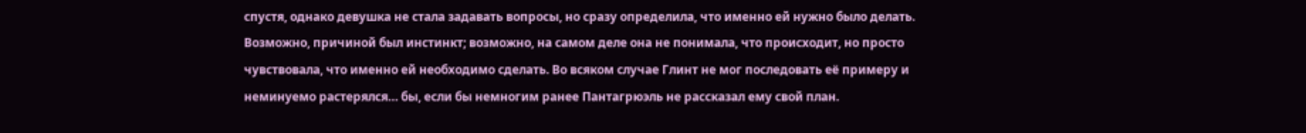спустя, однако девушка не стала задавать вопросы, но сразу определила, что именно ей нужно было делать.
Возможно, причиной был инстинкт; возможно, на самом деле она не понимала, что происходит, но просто чувствовала, что именно ей необходимо сделать. Во всяком случае Глинт не мог последовать её примеру и неминуемо растерялся… бы, если бы немногим ранее Пантагрюэль не рассказал ему свой план.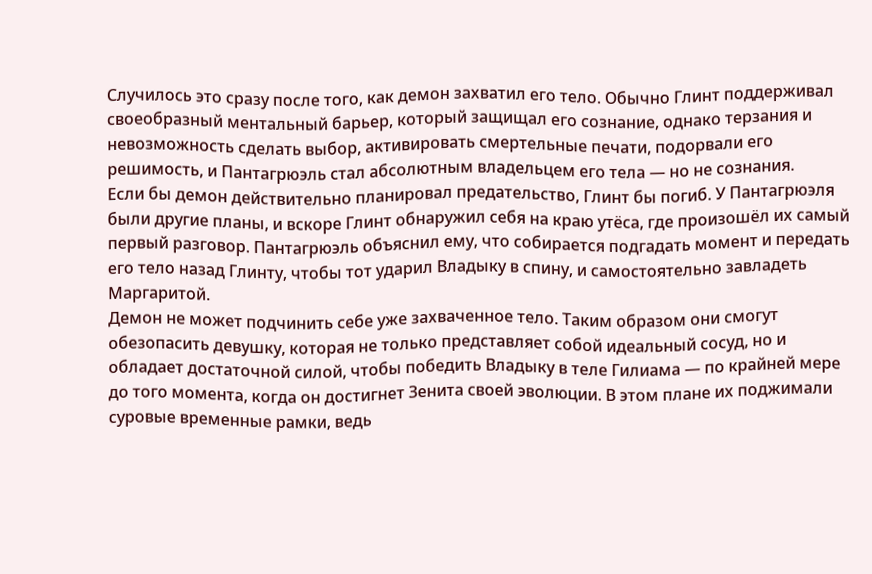Случилось это сразу после того, как демон захватил его тело. Обычно Глинт поддерживал своеобразный ментальный барьер, который защищал его сознание, однако терзания и невозможность сделать выбор, активировать смертельные печати, подорвали его решимость, и Пантагрюэль стал абсолютным владельцем его тела — но не сознания.
Если бы демон действительно планировал предательство, Глинт бы погиб. У Пантагрюэля были другие планы, и вскоре Глинт обнаружил себя на краю утёса, где произошёл их самый первый разговор. Пантагрюэль объяснил ему, что собирается подгадать момент и передать его тело назад Глинту, чтобы тот ударил Владыку в спину, и самостоятельно завладеть Маргаритой.
Демон не может подчинить себе уже захваченное тело. Таким образом они смогут обезопасить девушку, которая не только представляет собой идеальный сосуд, но и обладает достаточной силой, чтобы победить Владыку в теле Гилиама — по крайней мере до того момента, когда он достигнет Зенита своей эволюции. В этом плане их поджимали суровые временные рамки, ведь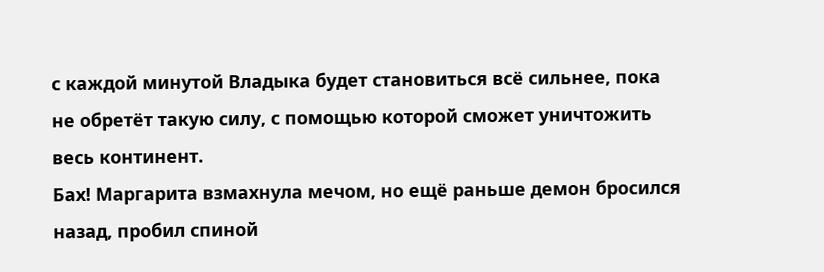с каждой минутой Владыка будет становиться всё сильнее, пока не обретёт такую силу, с помощью которой сможет уничтожить весь континент.
Бах! Маргарита взмахнула мечом, но ещё раньше демон бросился назад, пробил спиной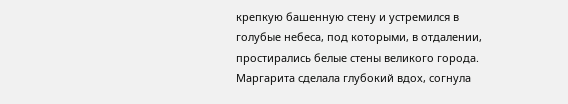крепкую башенную стену и устремился в голубые небеса, под которыми, в отдалении, простирались белые стены великого города. Маргарита сделала глубокий вдох, согнула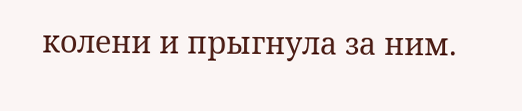колени и прыгнула за ним.